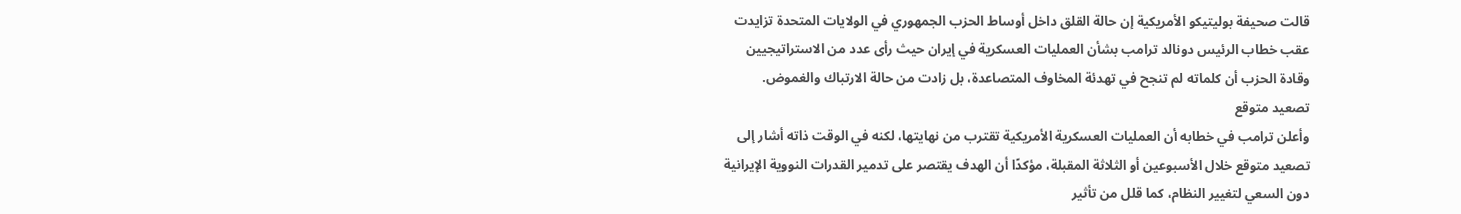قالت صحيفة بوليتيكو الأمريكية إن حالة القلق داخل أوساط الحزب الجمهوري في الولايات المتحدة تزايدت عقب خطاب الرئيس دونالد ترامب بشأن العمليات العسكرية في إيران حيث رأى عدد من الاستراتيجيين وقادة الحزب أن كلماته لم تنجح في تهدئة المخاوف المتصاعدة، بل زادت من حالة الارتباك والغموض.
تصعيد متوقع
وأعلن ترامب في خطابه أن العمليات العسكرية الأمريكية تقترب من نهايتها، لكنه في الوقت ذاته أشار إلى تصعيد متوقع خلال الأسبوعين أو الثلاثة المقبلة، مؤكدًا أن الهدف يقتصر على تدمير القدرات النووية الإيرانية دون السعي لتغيير النظام، كما قلل من تأثير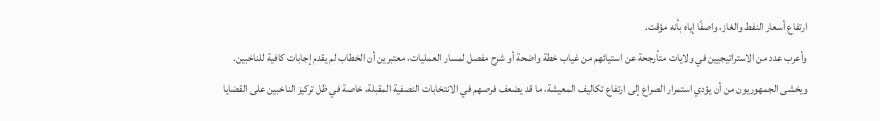ارتفاع أسعار النفط والغاز، واصفًا إياه بأنه مؤقت.
وأعرب عدد من الاستراتيجيين في ولايات متأرجحة عن استيائهم من غياب خطة واضحة أو شرح مفصل لمسار العمليات، معتبرين أن الخطاب لم يقدم إجابات كافية للناخبين.
ويخشى الجمهوريون من أن يؤدي استمرار الصراع إلى ارتفاع تكاليف المعيشة، ما قد يضعف فرصهم في الانتخابات النصفية المقبلة، خاصة في ظل تركيز الناخبين على القضايا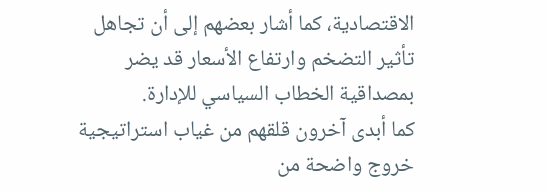الاقتصادية، كما أشار بعضهم إلى أن تجاهل تأثير التضخم وارتفاع الأسعار قد يضر بمصداقية الخطاب السياسي للإدارة.
كما أبدى آخرون قلقهم من غياب استراتيجية خروج واضحة من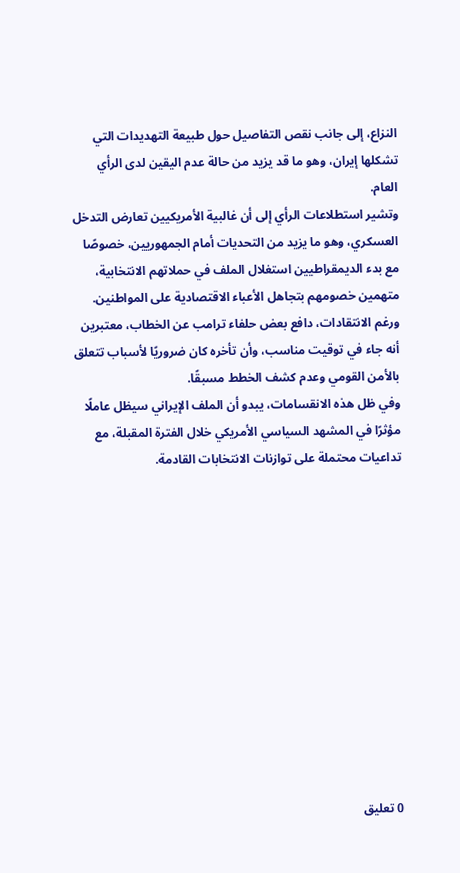النزاع، إلى جانب نقص التفاصيل حول طبيعة التهديدات التي تشكلها إيران، وهو ما قد يزيد من حالة عدم اليقين لدى الرأي العام.
وتشير استطلاعات الرأي إلى أن غالبية الأمريكيين تعارض التدخل العسكري، وهو ما يزيد من التحديات أمام الجمهوريين، خصوصًا مع بدء الديمقراطيين استغلال الملف في حملاتهم الانتخابية، متهمين خصومهم بتجاهل الأعباء الاقتصادية على المواطنين.
ورغم الانتقادات، دافع بعض حلفاء ترامب عن الخطاب، معتبرين أنه جاء في توقيت مناسب، وأن تأخره كان ضروريًا لأسباب تتعلق بالأمن القومي وعدم كشف الخطط مسبقًا.
وفي ظل هذه الانقسامات، يبدو أن الملف الإيراني سيظل عاملًا مؤثرًا في المشهد السياسي الأمريكي خلال الفترة المقبلة، مع تداعيات محتملة على توازنات الانتخابات القادمة.












0 تعليق